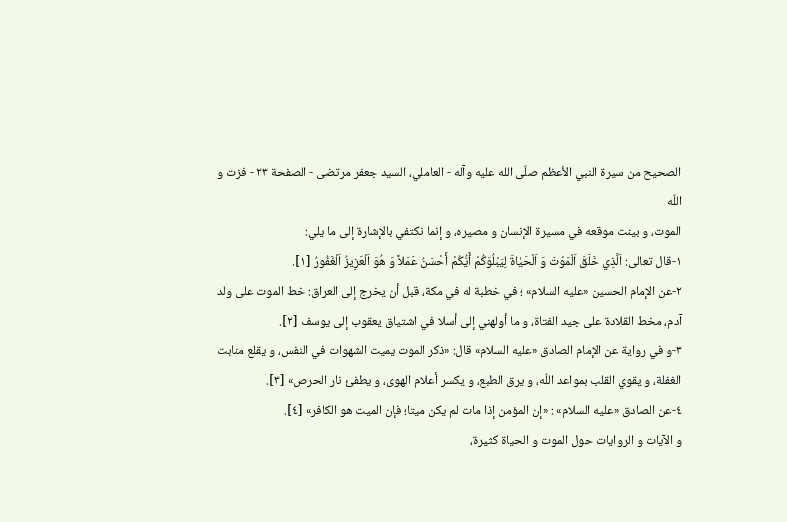الصحيح من سيرة النبي الأعظم صلّى الله عليه وآله - العاملي، السيد جعفر مرتضى - الصفحة ٢٣ - فزت و اللّه
الموت، و بينت موقعه في مسيرة الإنسان و مصيره، و إنما نكتفي بالإشارة إلى ما يلي:
١-قال تعالى: اَلَّذِي خَلَقَ اَلْمَوْتَ وَ اَلْحَيٰاةَ لِيَبْلُوَكُمْ أَيُّكُمْ أَحْسَنُ عَمَلاً وَ هُوَ اَلْعَزِيزُ اَلْغَفُورُ [١].
٢-عن الإمام الحسين «عليه السلام» ؛ في خطبة له في مكة، قبل أن يخرج إلى العراق: خط الموت على ولد آدم، مخط القلادة على جيد الفتاة، و ما أولهني إلى أسلا في اشتياق يعقوب إلى يوسف [٢].
٣-و في رواية عن الإمام الصادق «عليه السلام» قال: «ذكر الموت يميت الشهوات في النفس، و يقلع منابت الغفلة، و يقوي القلب بمواعد اللّه، و يرق الطبع، و يكسر أعلام الهوى، و يطفئ نار الحرص» [٣].
٤-عن الصادق «عليه السلام» : «إن المؤمن إذا مات لم يكن ميتا؛ فإن الميت هو الكافر» [٤].
و الآيات و الروايات حول الموت و الحياة كثيرة،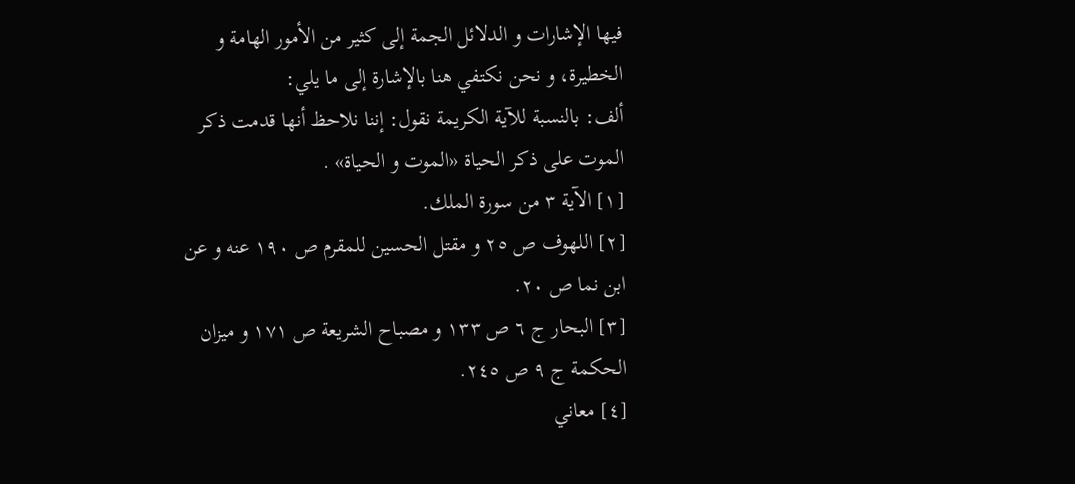فيها الإشارات و الدلائل الجمة إلى كثير من الأمور الهامة و الخطيرة، و نحن نكتفي هنا بالإشارة إلى ما يلي:
ألف: بالنسبة للآية الكريمة نقول: إننا نلاحظ أنها قدمت ذكر الموت على ذكر الحياة «الموت و الحياة» .
[١] الآية ٣ من سورة الملك.
[٢] اللهوف ص ٢٥ و مقتل الحسين للمقرم ص ١٩٠ عنه و عن ابن نما ص ٢٠.
[٣] البحار ج ٦ ص ١٣٣ و مصباح الشريعة ص ١٧١ و ميزان الحكمة ج ٩ ص ٢٤٥.
[٤] معاني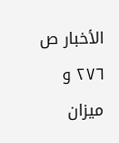الأخبار ص ٢٧٦ و ميزان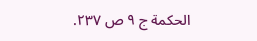الحكمة ج ٩ ص ٢٣٧.